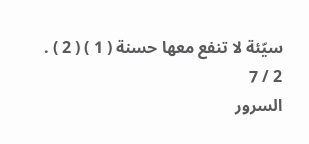سيّئة لا تنفع معها حسنة ( 1 ) ( 2 ) .
2 / 7
السرور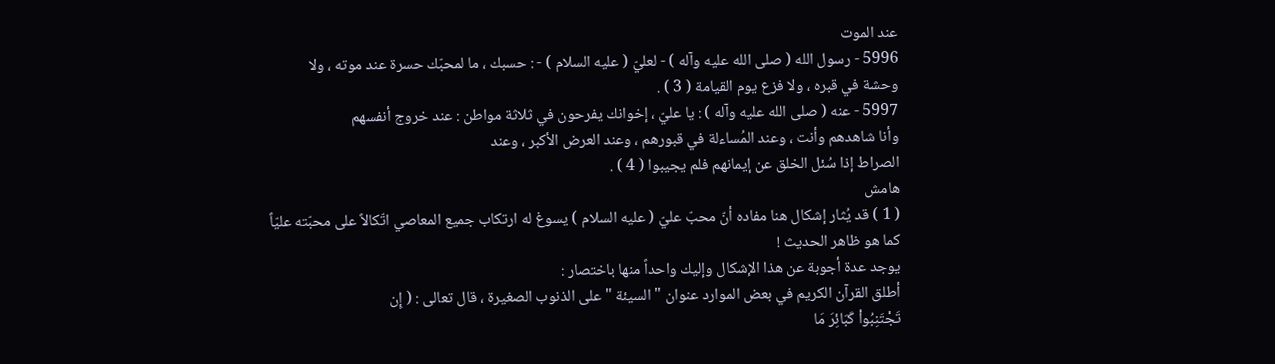عند الموت
5996 - رسول الله ( صلى الله عليه وآله ) - لعليّ ( عليه السلام ) - : حسبك ، ما لمحبّك حسرة عند موته ، ولا
وحشة في قبره ، ولا فزع يوم القيامة ( 3 ) .
5997 - عنه ( صلى الله عليه وآله ) : يا عليّ ، إخوانك يفرحون في ثلاثة مواطن : عند خروج أنفسهم
وأنا شاهدهم وأنت ، وعند المُساءلة في قبورهم ، وعند العرض الأكبر ، وعند
الصراط إذا سُئل الخلق عن إيمانهم فلم يجيبوا ( 4 ) .
هامش
( 1 ) قد يُثار إشكال هنا مفاده أنّ محبّ عليّ ( عليه السلام ) يسوغ له ارتكاب جميع المعاصي اتّكالاً على محبّته عليّاً
كما هو ظاهر الحديث !
يوجد عدة أجوبة عن هذا الإشكال وإليك واحداً منها باختصار :
أطلق القرآن الكريم في بعض الموارد عنوان " السيئة " على الذنوب الصغيرة ، قال تعالى : ( إِن
تَجْتَنِبُواْ كَبَائِرَ مَا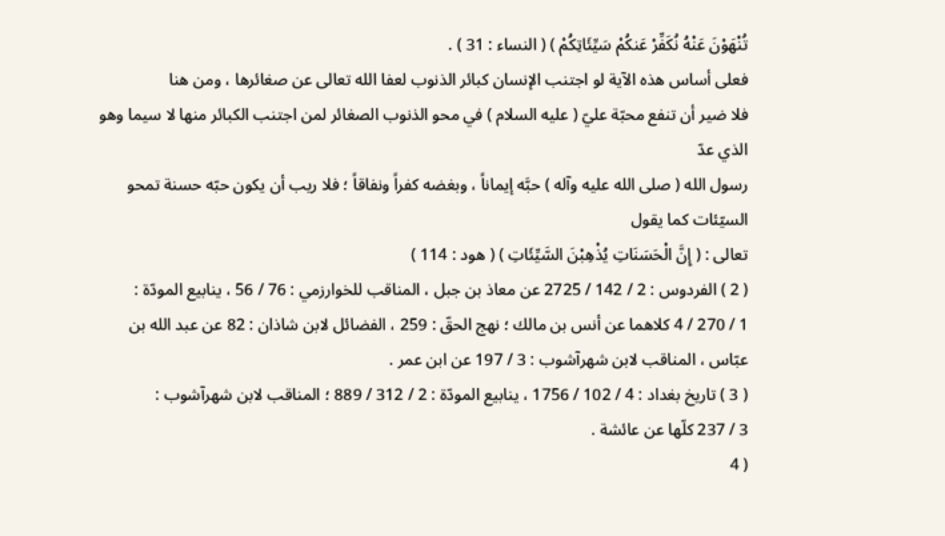تُنْهَوْنَ عَنْهُ نُكَفِّرْ عَنكُمْ سَيِّئَاتِكُمْ ) ( النساء : 31 ) .
فعلى أساس هذه الآية لو اجتنب الإنسان كبائر الذنوب لعفا الله تعالى عن صغائرها ، ومن هنا
فلا ضير أن تنفع محبّة عليّ ( عليه السلام ) في محو الذنوب الصغائر لمن اجتنب الكبائر منها لا سيما وهو الذي عدّ
رسول الله ( صلى الله عليه وآله ) حبَّه إيماناً ، وبغضه كفراً ونفاقاً ؛ فلا ريب أن يكون حبّه حسنة تمحو السيّئات كما يقول
تعالى : ( إِنَّ الْحَسَنَاتِ يُذْهِبْنَ السَّيِّئَاتِ ) ( هود : 114 )
( 2 ) الفردوس : 2 / 142 / 2725 عن معاذ بن جبل ، المناقب للخوارزمي : 76 / 56 ، ينابيع المودّة :
1 / 270 / 4 كلاهما عن أنس بن مالك ؛ نهج الحقّ : 259 ، الفضائل لابن شاذان : 82 عن عبد الله بن
عبّاس ، المناقب لابن شهرآشوب : 3 / 197 عن ابن عمر .
( 3 ) تاريخ بغداد : 4 / 102 / 1756 ، ينابيع المودّة : 2 / 312 / 889 ؛ المناقب لابن شهرآشوب :
3 / 237 كلّها عن عائشة .
( 4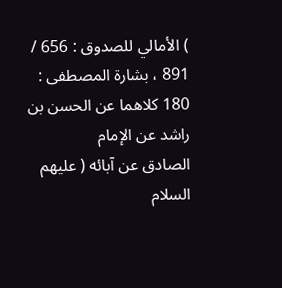) الأمالي للصدوق : 656 / 891 ، بشارة المصطفى : 180 كلاهما عن الحسن بن راشد عن الإمام
الصادق عن آبائه ( عليهم السلام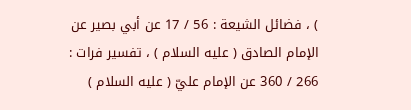) ، فضائل الشيعة : 56 / 17 عن أبي بصير عن الإمام الصادق ( عليه السلام ) ، تفسير فرات :
266 / 360 عن الإمام عليّ ( عليه السلام )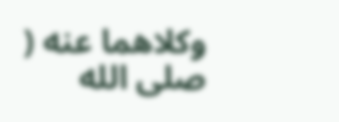وكلاهما عنه ( صلى الله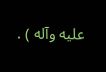عليه وآله ) .